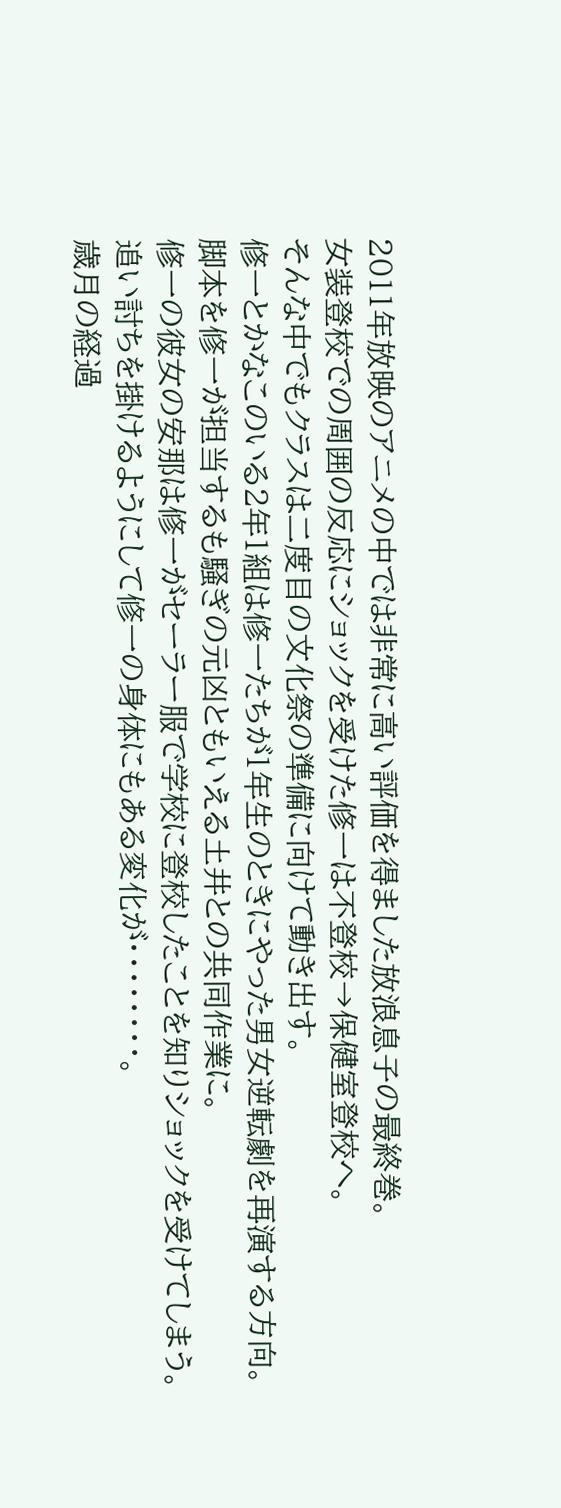2011年放映のアニメの中では非常に高い評価を得ました放浪息子の最終巻。
女装登校での周囲の反応にショックを受けた修一は不登校→保健室登校へ。
そんな中でもクラスは二度目の文化祭の準備に向けて動き出す。
修一とかなこのいる2年1組は修一たちが1年生のときにやった男女逆転劇を再演する方向。
脚本を修一が担当するも騒ぎの元凶ともいえる土井との共同作業に。
修一の彼女の安那は修一がセーラー服で学校に登校したことを知りショックを受けてしまう。
追い討ちを掛けるようにして修一の身体にもある変化が・・・・・・・・。
歳月の経過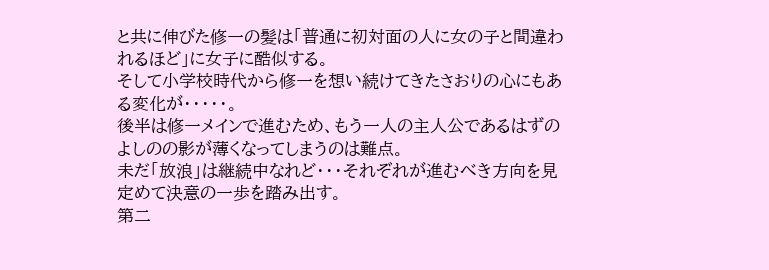と共に伸びた修一の髪は「普通に初対面の人に女の子と間違われるほど」に女子に酷似する。
そして小学校時代から修一を想い続けてきたさおりの心にもある変化が・・・・・。
後半は修一メインで進むため、もう一人の主人公であるはずのよしのの影が薄くなってしまうのは難点。
未だ「放浪」は継続中なれど・・・それぞれが進むべき方向を見定めて決意の一歩を踏み出す。
第二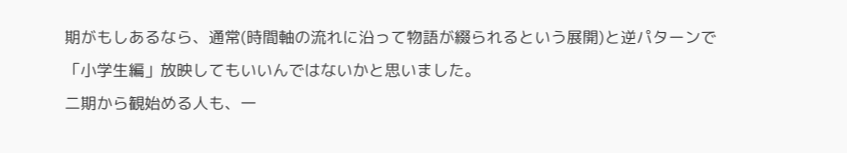期がもしあるなら、通常(時間軸の流れに沿って物語が綴られるという展開)と逆パターンで
「小学生編」放映してもいいんではないかと思いました。
二期から観始める人も、一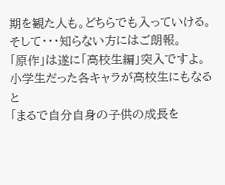期を観た人も。どちらでも入っていける。
そして・・・知らない方にはご朗報。
「原作」は遂に「高校生編」突入ですよ。
小学生だった各キャラが高校生にもなると
「まるで自分自身の子供の成長を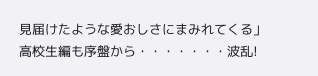見届けたような愛おしさにまみれてくる」
高校生編も序盤から・・・・・・・波乱!